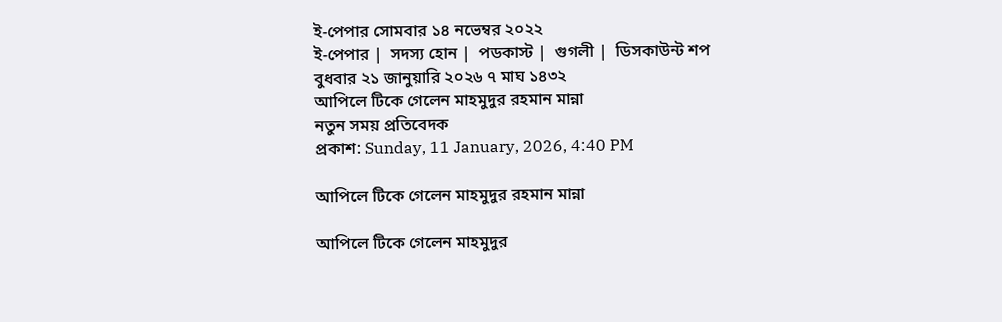ই-পেপার সোমবার ১৪ নভেম্বর ২০২২
ই-পেপার |  সদস্য হোন |  পডকাস্ট |  গুগলী |  ডিসকাউন্ট শপ
বুধবার ২১ জানুয়ারি ২০২৬ ৭ মাঘ ১৪৩২
আপিলে টিকে গেলেন মাহমুদুর রহমান মান্না
নতুন সময় প্রতিবেদক
প্রকাশ: Sunday, 11 January, 2026, 4:40 PM

আপিলে টিকে গেলেন মাহমুদুর রহমান মান্না

আপিলে টিকে গেলেন মাহমুদুর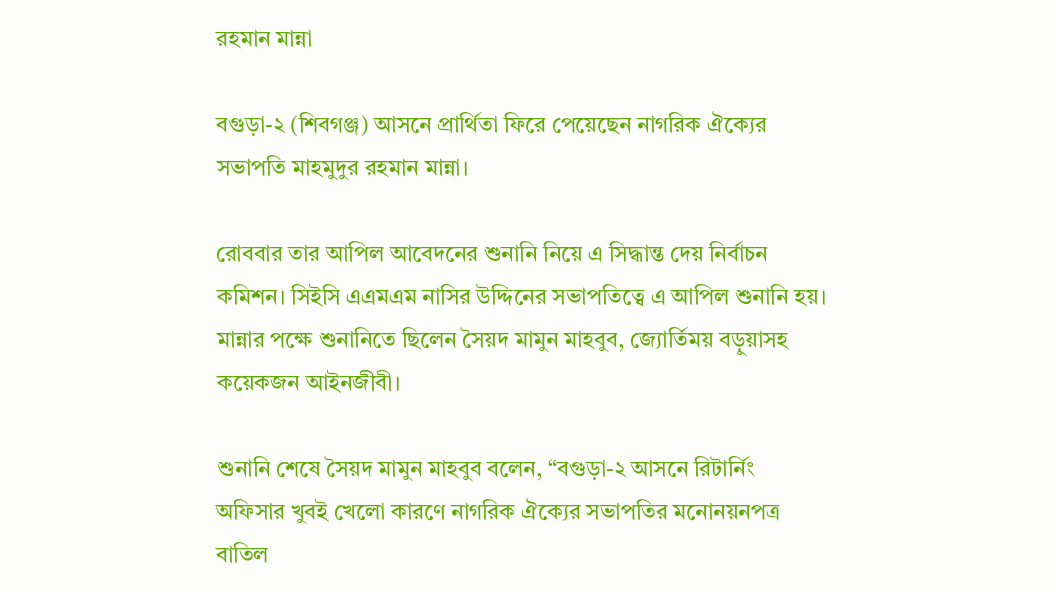রহমান মান্না

বগুড়া-২ (শিবগঞ্জ) আসনে প্রার্থিতা ফিরে পেয়েছেন নাগরিক ঐক্যের সভাপতি মাহমুদুর রহমান মান্না।

রোববার তার আপিল আবেদনের শুনানি নিয়ে এ সিদ্ধান্ত দেয় নির্বাচন কমিশন। সিইসি এএমএম নাসির উদ্দিনের সভাপতিত্বে এ আপিল শুনানি হয়। মান্নার পক্ষে শুনানিতে ছিলেন সৈয়দ মামুন মাহবুব, জ্যোর্তিময় বড়ুয়াসহ কয়েকজন আইনজীবী।

শুনানি শেষে সৈয়দ মামুন মাহবুব বলেন, “বগুড়া-২ আসনে রিটার্নিং অফিসার খুবই খেলো কারণে নাগরিক ঐক্যের সভাপতির মনোনয়নপত্র বাতিল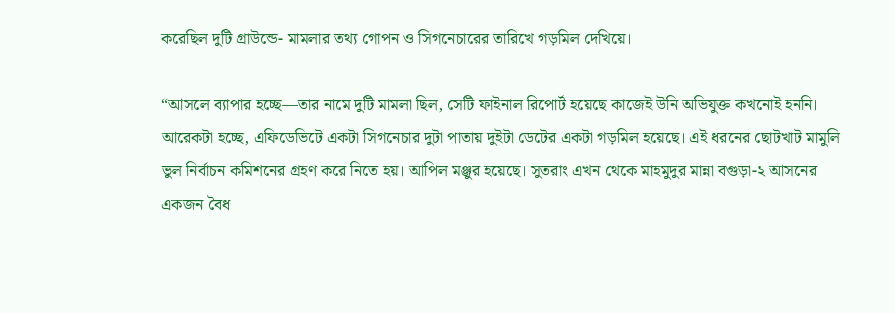করেছিল দুটি গ্রাউন্ডে- মামলার তথ্য গোপন ও সিগনেচারের তারিখে গড়মিল দেখিয়ে।

“আসলে ব্যাপার হচ্ছে—তার নামে দুটি মামলা ছিল, সেটি ফাইনাল রিপোর্ট হয়েছে কাজেই উনি অভিযুক্ত কখনোই হননি। আরেকটা হচ্ছে, এফিডেভিটে একটা সিগনেচার দুটা পাতায় দুইটা ডেটের একটা গড়মিল হয়েছে। এই ধরনের ছোটখাট মামুলি ভুল নির্বাচন কমিশনের গ্রহণ করে নিতে হয়। আপিল মঞ্জুর হয়েছে। সুতরাং এখন থেকে মাহমুদুর মান্না বগুড়া-২ আসনের একজন বৈধ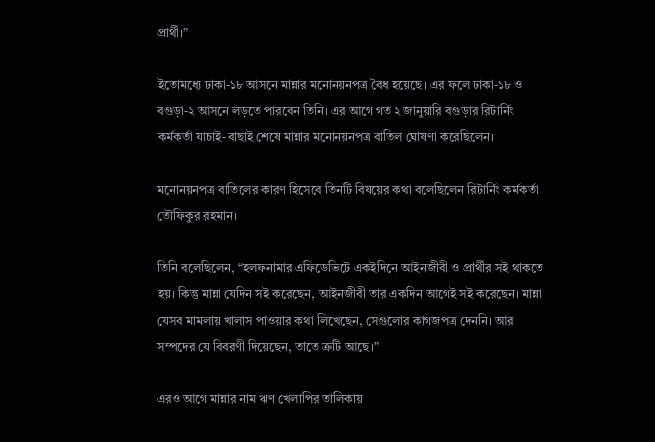প্রার্থী।”

ইতোমধ্যে ঢাকা-১৮ আসনে মান্নার মনোনয়নপত্র বৈধ হয়েছে। এর ফলে ঢাকা-১৮ ও বগুড়া-২ আসনে লড়তে পারবেন তিনি। এর আগে গত ২ জানুয়ারি বগুড়ার রিটার্নিং কর্মকর্তা যাচাই-বাছাই শেষে মান্নার মনোনয়নপত্র বাতিল ঘোষণা করেছিলেন।

মনোনয়নপত্র বাতিলের কারণ হিসেবে তিনটি বিষয়ের কথা বলেছিলেন রিটার্নিং কর্মকর্তা তৌফিকুর রহমান।

তিনি বলেছিলেন, “হলফনামার এফিডেভিটে একইদিনে আইনজীবী ও প্রার্থীর সই থাকতে হয়। কিন্তু মান্না যেদিন সই করেছেন, আইনজীবী তার একদিন আগেই সই করেছেন। মান্না যেসব মামলায় খালাস পাওয়ার কথা লিখেছেন, সেগুলোর কাগজপত্র দেননি। আর সম্পদের যে বিবরণী দিয়েছেন, তাতে ত্রুটি আছে।”

এরও আগে মান্নার নাম ঋণ খেলাপির তালিকায়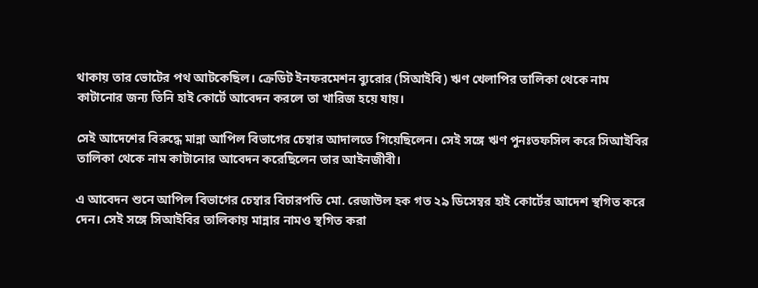থাকায় তার ভোটের পথ আটকেছিল। ক্রেডিট ইনফরমেশন ব্যুরোর (সিআইবি) ঋণ খেলাপির তালিকা থেকে নাম কাটানোর জন্য তিনি হাই কোর্টে আবেদন করলে তা খারিজ হয়ে যায়।

সেই আদেশের বিরুদ্ধে মান্না আপিল বিভাগের চেম্বার আদালতে গিয়েছিলেন। সেই সঙ্গে ঋণ পুনঃতফসিল করে সিআইবির তালিকা থেকে নাম কাটানোর আবেদন করেছিলেন তার আইনজীবী।

এ আবেদন শুনে আপিল বিভাগের চেম্বার বিচারপতি মো. রেজাউল হক গত ২৯ ডিসেম্বর হাই কোর্টের আদেশ স্থগিত করে দেন। সেই সঙ্গে সিআইবির তালিকায় মান্নার নামও স্থগিত করা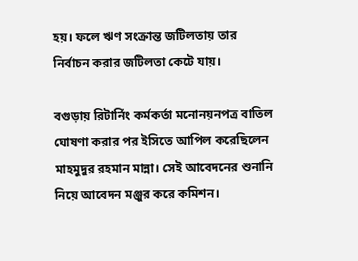হয়। ফলে ঋণ সংক্রান্ত জটিলতায় তার নির্বাচন করার জটিলতা কেটে যায়।

বগুড়ায় রিটার্নিং কর্মকর্তা মনোনয়নপত্র বাতিল ঘোষণা করার পর ইসিতে আপিল করেছিলেন মাহমুদুর রহমান মান্না। সেই আবেদনের শুনানি নিয়ে আবেদন মঞ্জুর করে কমিশন।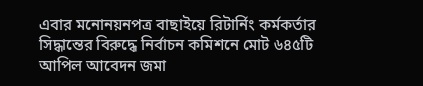এবার মনোনয়নপত্র বাছাইয়ে রিটার্নিং কর্মকর্তার সিদ্ধান্তের বিরুদ্ধে নির্বাচন কমিশনে মোট ৬৪৫টি আপিল আবেদন জমা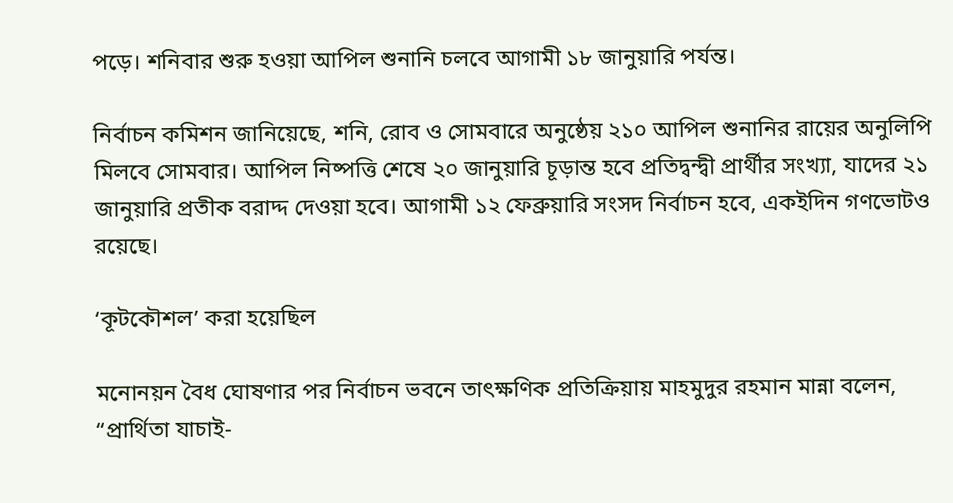পড়ে। শনিবার শুরু হওয়া আপিল শুনানি চলবে আগামী ১৮ জানুয়ারি পর্যন্ত।

নির্বাচন কমিশন জানিয়েছে, শনি, রোব ও সোমবারে অনুষ্ঠেয় ২১০ আপিল শুনানির রায়ের অনুলিপি মিলবে সোমবার। আপিল নিষ্পত্তি শেষে ২০ জানুয়ারি চূড়ান্ত হবে প্রতিদ্বন্দ্বী প্রার্থীর সংখ্যা, যাদের ২১ জানুয়ারি প্রতীক বরাদ্দ দেওয়া হবে। আগামী ১২ ফেব্রুয়ারি সংসদ নির্বাচন হবে, একইদিন গণভোটও রয়েছে।

‘কূটকৌশল’ করা হয়েছিল

মনোনয়ন বৈধ ঘোষণার পর নির্বাচন ভবনে তাৎক্ষণিক প্রতিক্রিয়ায় মাহমুদুর রহমান মান্না বলেন, “প্রার্থিতা যাচাই-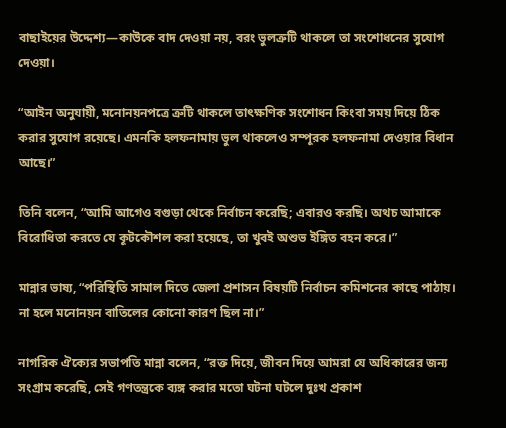বাছাইয়ের উদ্দেশ্য—কাউকে বাদ দেওয়া নয়, বরং ভুলত্রুটি থাকলে তা সংশোধনের সুযোগ দেওয়া।

“আইন অনুযায়ী, মনোনয়নপত্রে ত্রুটি থাকলে তাৎক্ষণিক সংশোধন কিংবা সময় দিয়ে ঠিক করার সুযোগ রয়েছে। এমনকি হলফনামায় ভুল থাকলেও সম্পূরক হলফনামা দেওয়ার বিধান আছে।”

তিনি বলেন, “আমি আগেও বগুড়া থেকে নির্বাচন করেছি; এবারও করছি। অথচ আমাকে বিরোধিতা করতে যে কূটকৌশল করা হয়েছে, তা খুবই অশুভ ইঙ্গিত বহন করে।”

মান্নার ভাষ্য, “পরিস্থিতি সামাল দিতে জেলা প্রশাসন বিষয়টি নির্বাচন কমিশনের কাছে পাঠায়। না হলে মনোনয়ন বাতিলের কোনো কারণ ছিল না।”

নাগরিক ঐক্যের সভাপতি মান্না বলেন, “রক্ত দিয়ে, জীবন দিয়ে আমরা যে অধিকারের জন্য সংগ্রাম করেছি, সেই গণতন্ত্রকে ব্যঙ্গ করার মতো ঘটনা ঘটলে দুঃখ প্রকাশ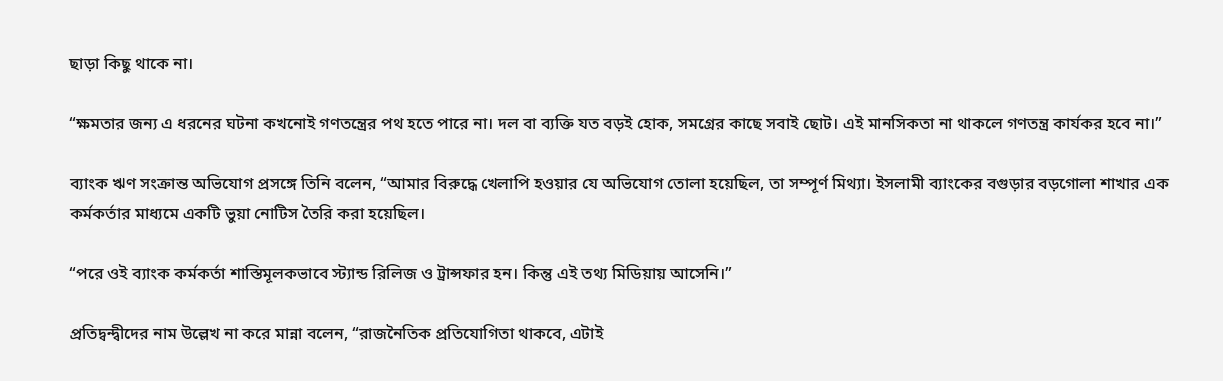ছাড়া কিছু থাকে না।

“ক্ষমতার জন্য এ ধরনের ঘটনা কখনোই গণতন্ত্রের পথ হতে পারে না। দল বা ব্যক্তি যত বড়ই হোক, সমগ্রের কাছে সবাই ছোট। এই মানসিকতা না থাকলে গণতন্ত্র কার্যকর হবে না।”

ব্যাংক ঋণ সংক্রান্ত অভিযোগ প্রসঙ্গে তিনি বলেন, “আমার বিরুদ্ধে খেলাপি হওয়ার যে অভিযোগ তোলা হয়েছিল, তা সম্পূর্ণ মিথ্যা। ইসলামী ব্যাংকের বগুড়ার বড়গোলা শাখার এক কর্মকর্তার মাধ্যমে একটি ভুয়া নোটিস তৈরি করা হয়েছিল।

“পরে ওই ব্যাংক কর্মকর্তা শাস্তিমূলকভাবে স্ট্যান্ড রিলিজ ও ট্রান্সফার হন। কিন্তু এই তথ্য মিডিয়ায় আসেনি।”

প্রতিদ্বন্দ্বীদের নাম উল্লেখ না করে মান্না বলেন, “রাজনৈতিক প্রতিযোগিতা থাকবে, এটাই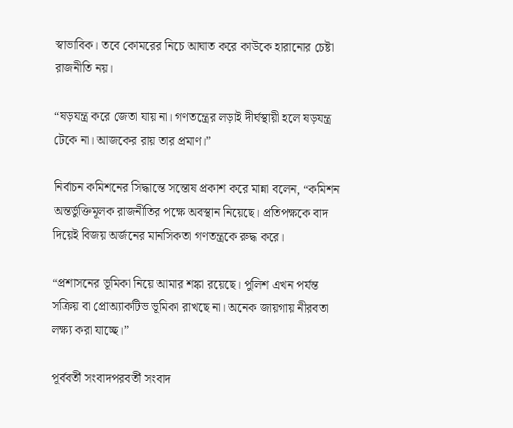স্বাভাবিক। তবে কোমরের নিচে আঘাত করে কাউকে হারানোর চেষ্টা রাজনীতি নয়।

“ষড়যন্ত্র করে জেতা যায় না। গণতন্ত্রের লড়াই দীর্ঘস্থায়ী হলে ষড়যন্ত্র টেকে না। আজকের রায় তার প্রমাণ।”

নির্বাচন কমিশনের সিদ্ধান্তে সন্তোষ প্রকাশ করে মান্না বলেন, “কমিশন অন্তর্ভুক্তিমূলক রাজনীতির পক্ষে অবস্থান নিয়েছে। প্রতিপক্ষকে বাদ দিয়েই বিজয় অর্জনের মানসিকতা গণতন্ত্রকে রুদ্ধ করে।

“প্রশাসনের ভূমিকা নিয়ে আমার শঙ্কা রয়েছে। পুলিশ এখন পর্যন্ত সক্রিয় বা প্রোঅ্যাকটিভ ভূমিকা রাখছে না। অনেক জায়গায় নীরবতা লক্ষ্য করা যাচ্ছে।”

পূর্ববর্তী সংবাদপরবর্তী সংবাদ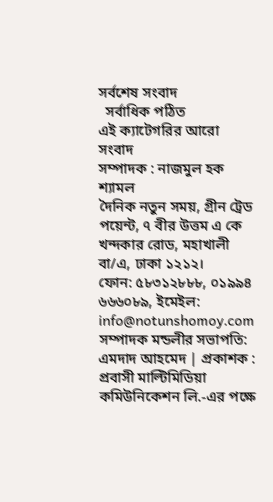সর্বশেষ সংবাদ
  সর্বাধিক পঠিত
এই ক্যাটেগরির আরো সংবাদ
সম্পাদক : নাজমুল হক শ্যামল
দৈনিক নতুন সময়, গ্রীন ট্রেড পয়েন্ট, ৭ বীর উত্তম এ কে খন্দকার রোড, মহাখালী বা/এ, ঢাকা ১২১২।
ফোন: ৫৮৩১২৮৮৮, ০১৯৯৪ ৬৬৬০৮৯, ইমেইল: info@notunshomoy.com
সম্পাদক মন্ডলীর সভাপতি: এমদাদ আহমেদ | প্রকাশক : প্রবাসী মাল্টিমিডিয়া কমিউনিকেশন লি.-এর পক্ষে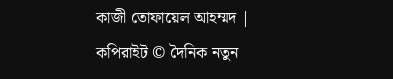কাজী তোফায়েল আহম্মদ | কপিরাইট © দৈনিক নতুন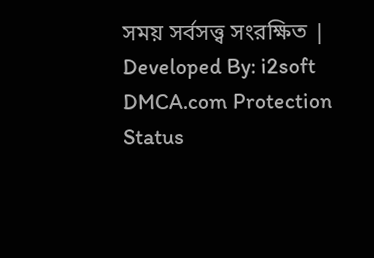সময় সর্বসত্ত্ব সংরক্ষিত | Developed By: i2soft
DMCA.com Protection Status